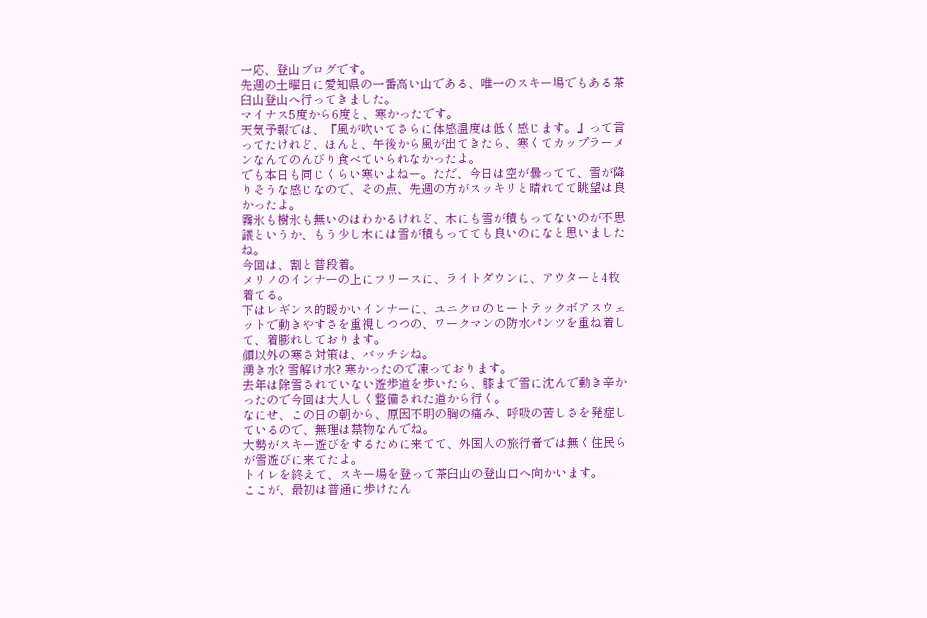一応、登山ブログです。
先週の土曜日に愛知県の一番高い山である、唯一のスキー場でもある茶臼山登山へ行ってきました。
マイナス5度から6度と、寒かったです。
天気予報では、『風が吹いてさらに体感温度は低く感じます。』って言ってたけれど、ほんと、午後から風が出てきたら、寒くてカップラーメンなんてのんびり食べていられなかったよ。
でも本日も同じくらい寒いよねー。ただ、今日は空が曇ってて、雪が降りそうな感じなので、その点、先週の方がスッキリと晴れてて眺望は良かったよ。
霧氷も樹氷も無いのはわかるけれど、木にも雪が積もってないのが不思議というか、もう少し木には雪が積もってても良いのになと思いましたね。
今回は、割と普段着。
メリノのインナーの上にフリースに、ライトダウンに、アウターと4枚着てる。
下はレギンス的暖かいインナーに、ユニクロのヒートテックボアスウェットで動きやすさを重視しつつの、ワークマンの防水パンツを重ね着して、着膨れしております。
顔以外の寒さ対策は、バッチシね。
湧き水? 雪解け水? 寒かったので凍っております。
去年は除雪されていない遊歩道を歩いたら、膝まで雪に沈んで動き辛かったので今回は大人しく整備された道から行く。
なにせ、この日の朝から、原因不明の胸の痛み、呼吸の苦しさを発症しているので、無理は禁物なんでね。
大勢がスキー遊びをするために来てて、外国人の旅行者では無く住民らが雪遊びに来てたよ。
トイレを終えて、スキー場を登って茶臼山の登山口へ向かいます。
ここが、最初は普通に歩けたん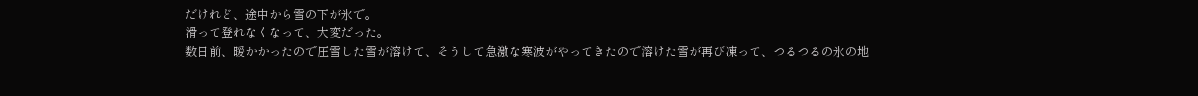だけれど、途中から雪の下が氷で。
滑って登れなくなって、大変だった。
数日前、暖かかったので圧雪した雪が溶けて、そうして急激な寒波がやってきたので溶けた雪が再び凍って、つるつるの氷の地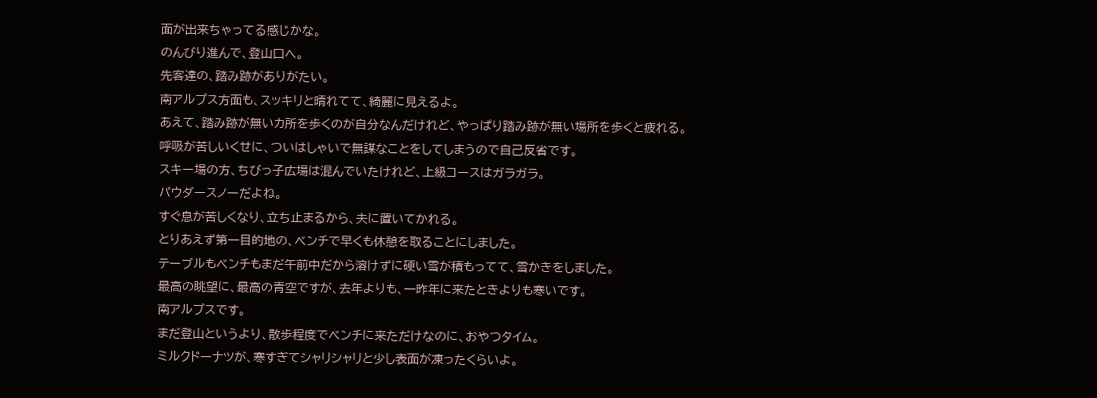面が出来ちゃってる感じかな。
のんびり進んで、登山口へ。
先客達の、踏み跡がありがたい。
南アルプス方面も、スッキリと晴れてて、綺麗に見えるよ。
あえて、踏み跡が無いカ所を歩くのが自分なんだけれど、やっぱり踏み跡が無い場所を歩くと疲れる。
呼吸が苦しいくせに、ついはしゃいで無謀なことをしてしまうので自己反省です。
スキー場の方、ちびっ子広場は混んでいたけれど、上級コースはガラガラ。
パウダースノーだよね。
すぐ息が苦しくなり、立ち止まるから、夫に置いてかれる。
とりあえず第一目的地の、ベンチで早くも休憩を取ることにしました。
テーブルもベンチもまだ午前中だから溶けずに硬い雪が積もってて、雪かきをしました。
最高の眺望に、最高の青空ですが、去年よりも、一昨年に来たときよりも寒いです。
南アルプスです。
まだ登山というより、散歩程度でベンチに来ただけなのに、おやつタイム。
ミルクドーナツが、寒すぎてシャリシャリと少し表面が凍ったくらいよ。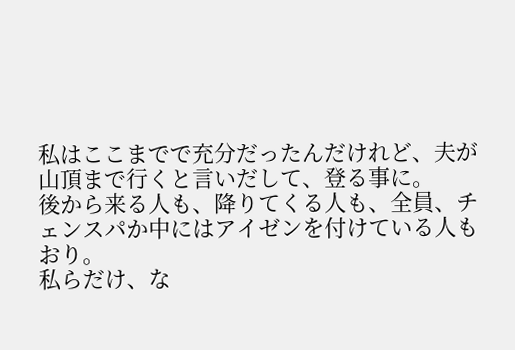私はここまでで充分だったんだけれど、夫が山頂まで行くと言いだして、登る事に。
後から来る人も、降りてくる人も、全員、チェンスパか中にはアイゼンを付けている人もおり。
私らだけ、な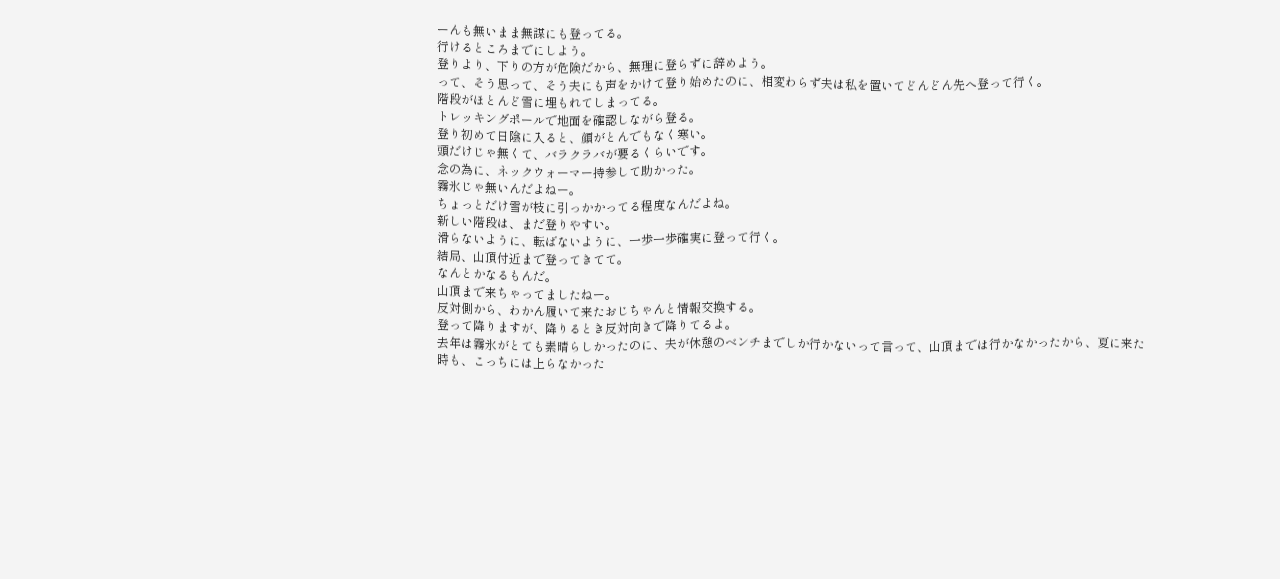ーんも無いまま無謀にも登ってる。
行けるところまでにしよう。
登りより、下りの方が危険だから、無理に登らずに辞めよう。
って、そう思って、そう夫にも声をかけて登り始めたのに、相変わらず夫は私を置いてどんどん先へ登って行く。
階段がほとんど雪に埋もれてしまってる。
トレッキングポールで地面を確認しながら登る。
登り初めて日陰に入ると、顔がとんでもなく寒い。
頭だけじゃ無くて、バラクラバが要るくらいです。
念の為に、ネックウォーマー持参して助かった。
霧氷じゃ無いんだよねー。
ちょっとだけ雪が枝に引っかかってる程度なんだよね。
新しい階段は、まだ登りやすい。
滑らないように、転ばないように、一歩一歩確実に登って行く。
結局、山頂付近まで登ってきてて。
なんとかなるもんだ。
山頂まで来ちゃってましたねー。
反対側から、わかん履いて来たおじちゃんと情報交換する。
登って降りますが、降りるとき反対向きで降りてるよ。
去年は霧氷がとても素晴らしかったのに、夫が休憩のベンチまでしか行かないって言って、山頂までは行かなかったから、夏に来た時も、こっちには上らなかった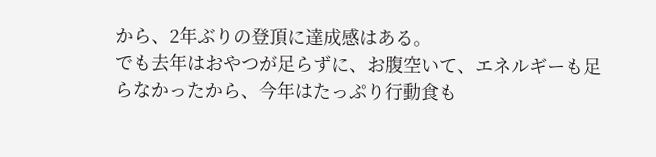から、2年ぶりの登頂に達成感はある。
でも去年はおやつが足らずに、お腹空いて、エネルギーも足らなかったから、今年はたっぷり行動食も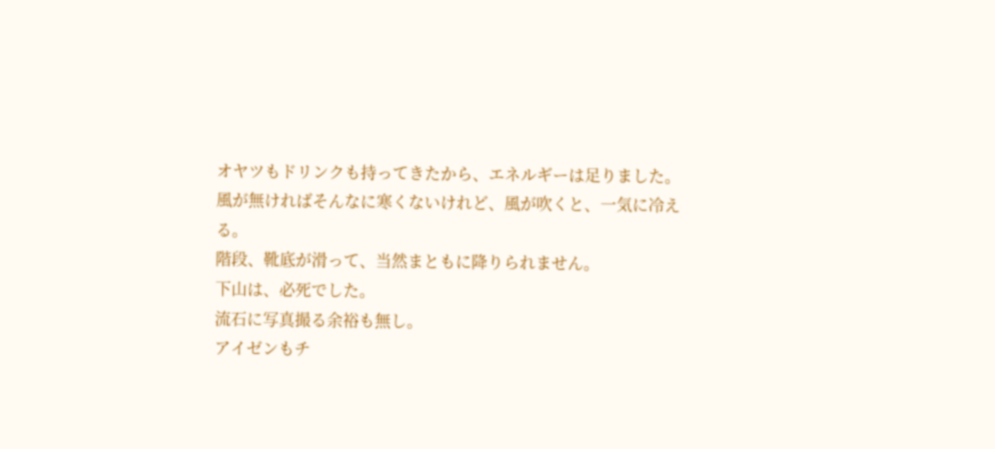オヤツもドリンクも持ってきたから、エネルギーは足りました。
風が無ければそんなに寒くないけれど、風が吹くと、一気に冷える。
階段、靴底が滑って、当然まともに降りられません。
下山は、必死でした。
流石に写真撮る余裕も無し。
アイゼンもチ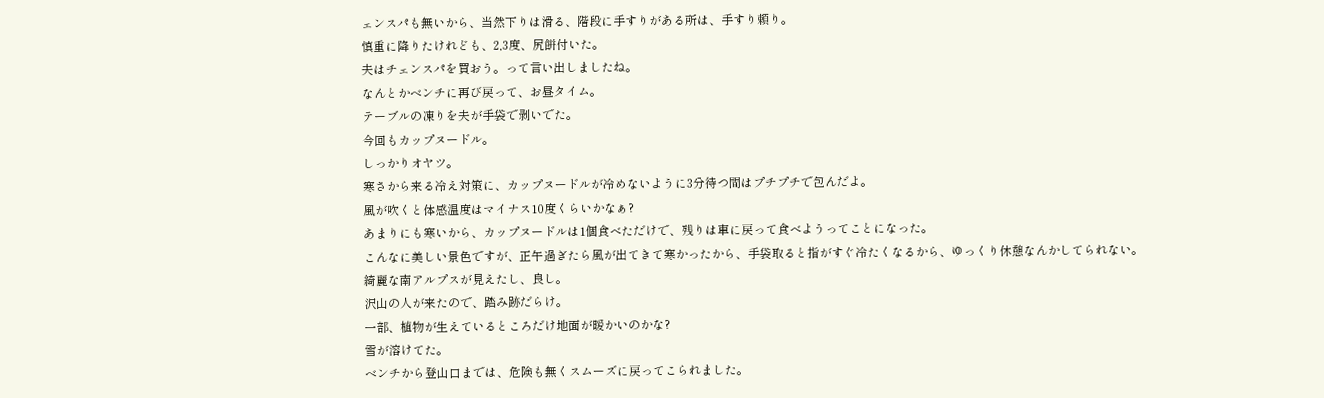ェンスパも無いから、当然下りは滑る、階段に手すりがある所は、手すり頼り。
慎重に降りたけれども、2,3度、尻餅付いた。
夫はチェンスパを買おう。って言い出しましたね。
なんとかベンチに再び戻って、お昼タイム。
テーブルの凍りを夫が手袋で剥いでた。
今回もカップヌードル。
しっかりオヤツ。
寒さから来る冷え対策に、カップヌードルが冷めないように3分待つ間はプチプチで包んだよ。
風が吹くと体感温度はマイナス10度くらいかなぁ?
あまりにも寒いから、カップヌードルは1個食べただけで、残りは車に戻って食べようってことになった。
こんなに美しい景色ですが、正午過ぎたら風が出てきて寒かったから、手袋取ると指がすぐ冷たくなるから、ゆっくり休憩なんかしてられない。
綺麗な南アルプスが見えたし、良し。
沢山の人が来たので、踏み跡だらけ。
一部、植物が生えているところだけ地面が暖かいのかな?
雪が溶けてた。
ベンチから登山口までは、危険も無くスムーズに戻ってこられました。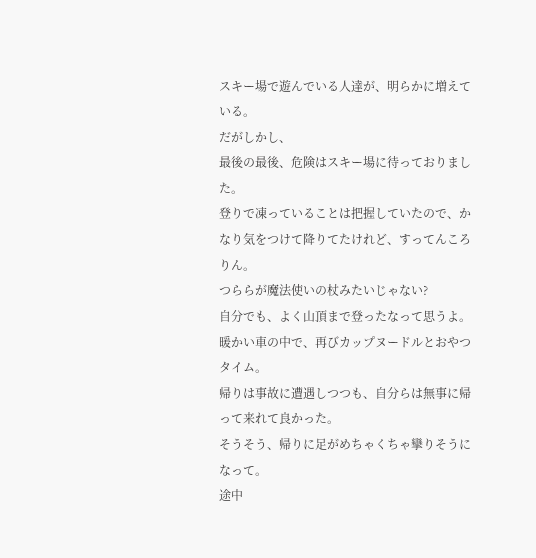スキー場で遊んでいる人達が、明らかに増えている。
だがしかし、
最後の最後、危険はスキー場に待っておりました。
登りで凍っていることは把握していたので、かなり気をつけて降りてたけれど、すってんころりん。
つららが魔法使いの杖みたいじゃない?
自分でも、よく山頂まで登ったなって思うよ。
暖かい車の中で、再びカップヌードルとおやつタイム。
帰りは事故に遭遇しつつも、自分らは無事に帰って来れて良かった。
そうそう、帰りに足がめちゃくちゃ攣りそうになって。
途中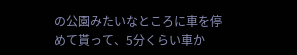の公園みたいなところに車を停めて貰って、5分くらい車か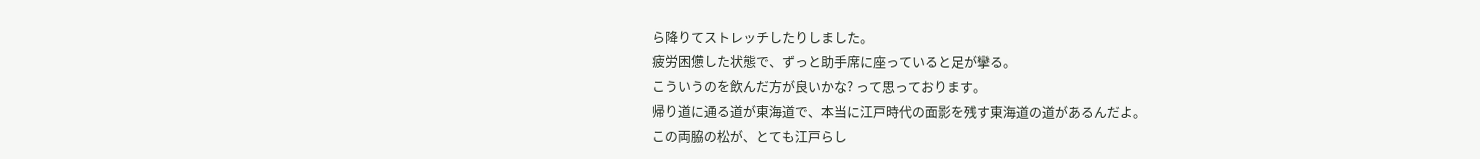ら降りてストレッチしたりしました。
疲労困憊した状態で、ずっと助手席に座っていると足が攣る。
こういうのを飲んだ方が良いかな? って思っております。
帰り道に通る道が東海道で、本当に江戸時代の面影を残す東海道の道があるんだよ。
この両脇の松が、とても江戸らし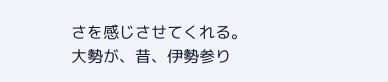さを感じさせてくれる。
大勢が、昔、伊勢参り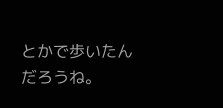とかで歩いたんだろうね。